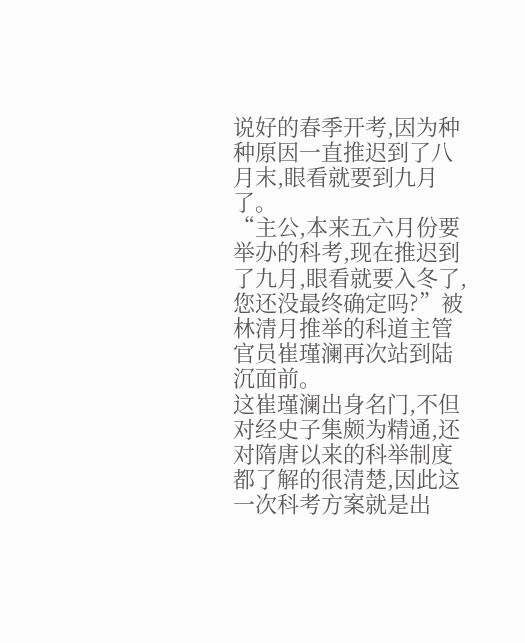说好的春季开考,因为种种原因一直推迟到了八月末,眼看就要到九月了。
“主公,本来五六月份要举办的科考,现在推迟到了九月,眼看就要入冬了,您还没最终确定吗?”被林清月推举的科道主管官员崔瑾澜再次站到陆沉面前。
这崔瑾澜出身名门,不但对经史子集颇为精通,还对隋唐以来的科举制度都了解的很清楚,因此这一次科考方案就是出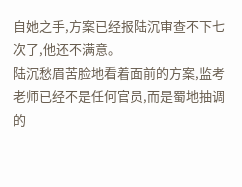自她之手,方案已经报陆沉审查不下七次了,他还不满意。
陆沉愁眉苦脸地看着面前的方案,监考老师已经不是任何官员,而是蜀地抽调的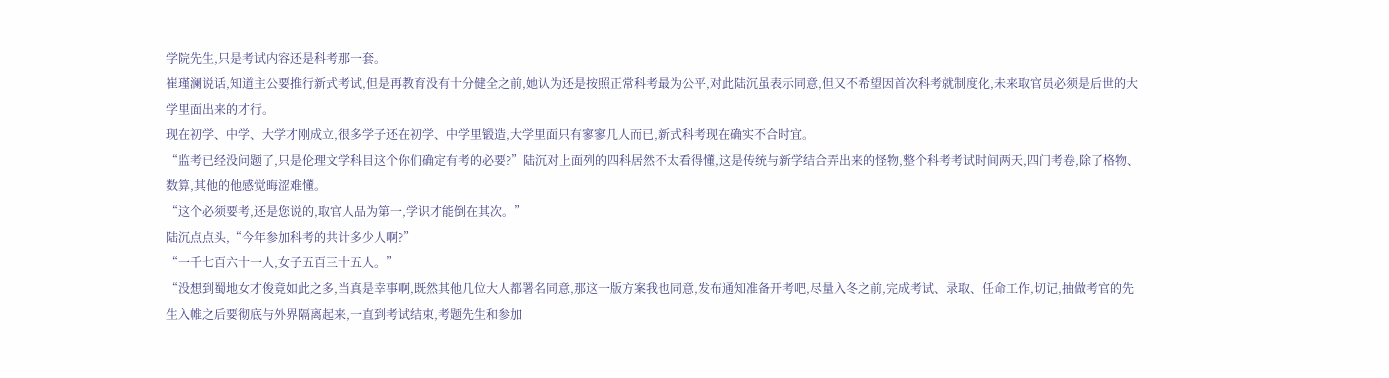学院先生,只是考试内容还是科考那一套。
崔瑾澜说话,知道主公要推行新式考试,但是再教育没有十分健全之前,她认为还是按照正常科考最为公平,对此陆沉虽表示同意,但又不希望因首次科考就制度化,未来取官员必须是后世的大学里面出来的才行。
现在初学、中学、大学才刚成立,很多学子还在初学、中学里锻造,大学里面只有寥寥几人而已,新式科考现在确实不合时宜。
“监考已经没问题了,只是伦理文学科目这个你们确定有考的必要?”陆沉对上面列的四科居然不太看得懂,这是传统与新学结合弄出来的怪物,整个科考考试时间两天,四门考卷,除了格物、数算,其他的他感觉晦涩难懂。
“这个必须要考,还是您说的,取官人品为第一,学识才能倒在其次。”
陆沉点点头,“今年参加科考的共计多少人啊?”
“一千七百六十一人,女子五百三十五人。”
“没想到蜀地女才俊竟如此之多,当真是幸事啊,既然其他几位大人都署名同意,那这一版方案我也同意,发布通知准备开考吧,尽量入冬之前,完成考试、录取、任命工作,切记,抽做考官的先生入帷之后要彻底与外界隔离起来,一直到考试结束,考题先生和参加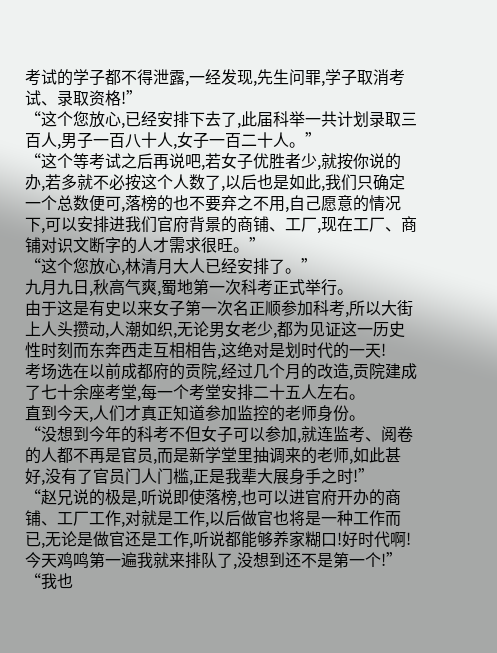考试的学子都不得泄露,一经发现,先生问罪,学子取消考试、录取资格!”
“这个您放心,已经安排下去了,此届科举一共计划录取三百人,男子一百八十人,女子一百二十人。”
“这个等考试之后再说吧,若女子优胜者少,就按你说的办,若多就不必按这个人数了,以后也是如此,我们只确定一个总数便可,落榜的也不要弃之不用,自己愿意的情况下,可以安排进我们官府背景的商铺、工厂,现在工厂、商铺对识文断字的人才需求很旺。”
“这个您放心,林清月大人已经安排了。”
九月九日,秋高气爽,蜀地第一次科考正式举行。
由于这是有史以来女子第一次名正顺参加科考,所以大街上人头攒动,人潮如织,无论男女老少,都为见证这一历史性时刻而东奔西走互相相告,这绝对是划时代的一天!
考场选在以前成都府的贡院,经过几个月的改造,贡院建成了七十余座考堂,每一个考堂安排二十五人左右。
直到今天,人们才真正知道参加监控的老师身份。
“没想到今年的科考不但女子可以参加,就连监考、阅卷的人都不再是官员,而是新学堂里抽调来的老师,如此甚好,没有了官员门人门槛,正是我辈大展身手之时!”
“赵兄说的极是,听说即使落榜,也可以进官府开办的商铺、工厂工作,对就是工作,以后做官也将是一种工作而已,无论是做官还是工作,听说都能够养家糊口!好时代啊!今天鸡鸣第一遍我就来排队了,没想到还不是第一个!”
“我也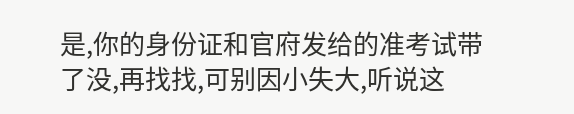是,你的身份证和官府发给的准考试带了没,再找找,可别因小失大,听说这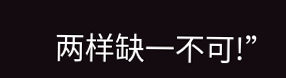两样缺一不可!”